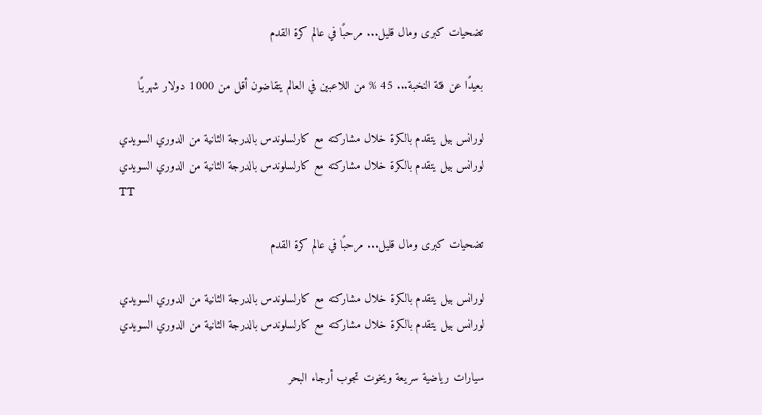تضحيات كبرى ومال قليل... مرحبًا في عالم كرة القدم

بعيدًا عن فئة النخبة... 45 % من اللاعبين في العالم يتقاضون أقل من 1000 دولار شهريًا

لورانس بيل يتقدم بالكرة خلال مشاركته مع كارلسلوندس بالدرجة الثانية من الدوري السويدي
لورانس بيل يتقدم بالكرة خلال مشاركته مع كارلسلوندس بالدرجة الثانية من الدوري السويدي
TT

تضحيات كبرى ومال قليل... مرحبًا في عالم كرة القدم

لورانس بيل يتقدم بالكرة خلال مشاركته مع كارلسلوندس بالدرجة الثانية من الدوري السويدي
لورانس بيل يتقدم بالكرة خلال مشاركته مع كارلسلوندس بالدرجة الثانية من الدوري السويدي

سيارات رياضية سريعة ويخوت تجوب أرجاء البحر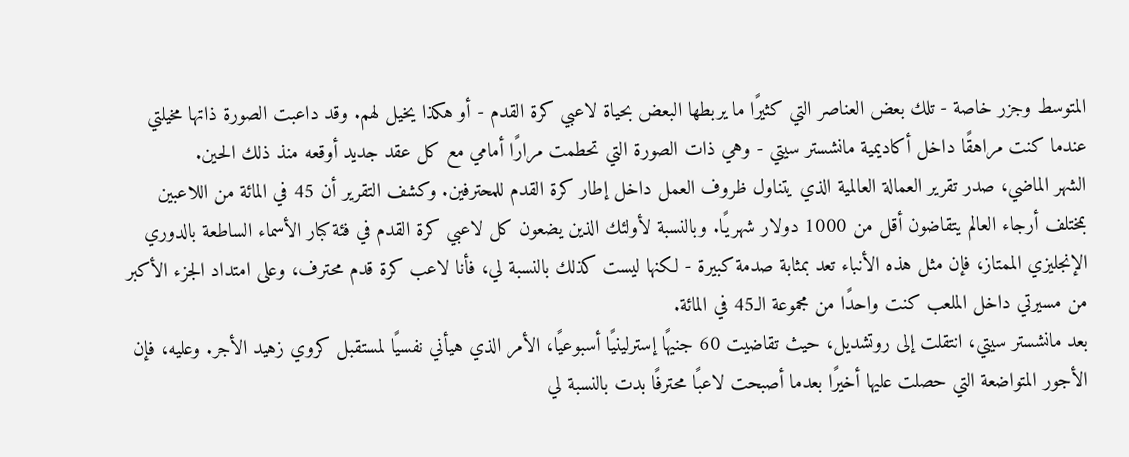المتوسط وجزر خاصة - تلك بعض العناصر التي كثيرًا ما يربطها البعض بحياة لاعبي كرة القدم - أو هكذا يخيل لهم. وقد داعبت الصورة ذاتها مخيلتي عندما كنت مراهقًا داخل أكاديمية مانشستر سيتي - وهي ذات الصورة التي تحطمت مرارًا أمامي مع كل عقد جديد أوقعه منذ ذلك الحين.
الشهر الماضي، صدر تقرير العمالة العالمية الذي يتناول ظروف العمل داخل إطار كرة القدم للمحترفين. وكشف التقرير أن 45 في المائة من اللاعبين بمختلف أرجاء العالم يتقاضون أقل من 1000 دولار شهريًا. وبالنسبة لأولئك الذين يضعون كل لاعبي كرة القدم في فئة كبار الأسماء الساطعة بالدوري الإنجليزي الممتاز، فإن مثل هذه الأنباء تعد بمثابة صدمة كبيرة - لكنها ليست كذلك بالنسبة لي، فأنا لاعب كرة قدم محترف، وعلى امتداد الجزء الأكبر من مسيرتي داخل الملعب كنت واحدًا من مجموعة الـ45 في المائة.
بعد مانشستر سيتي، انتقلت إلى روتشديل، حيث تقاضيت 60 جنيهًا إسترلينيًا أسبوعيًا، الأمر الذي هيأني نفسيًا لمستقبل كروي زهيد الأجر. وعليه، فإن الأجور المتواضعة التي حصلت عليها أخيرًا بعدما أصبحت لاعبًا محترفًا بدت بالنسبة لي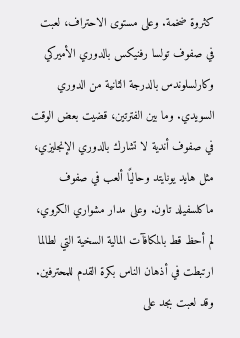كثروة ضخمة. وعلى مستوى الاحتراف، لعبت في صفوف تولسا رفنيكس بالدوري الأميركي وكارلسلوندس بالدرجة الثانية من الدوري السويدي. وما بين الفترتين، قضيت بعض الوقت في صفوف أندية لا تشارك بالدوري الإنجليزي، مثل هايد يونايتد وحاليًا ألعب في صفوف ماكلسفيلد تاون. وعلى مدار مشواري الكروي، لم أحظ قط بالمكافآت المالية السخية التي لطالما ارتبطت في أذهان الناس بكرة القدم للمحترفين.
وقد لعبت بجد على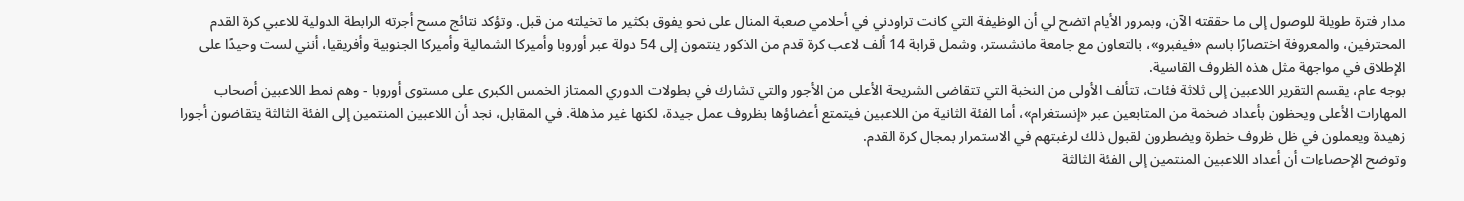مدار فترة طويلة للوصول إلى ما حققته الآن، وبمرور الأيام اتضح لي أن الوظيفة التي كانت تراودني في أحلامي صعبة المنال على نحو يفوق بكثير ما تخيلته من قبل. وتؤكد نتائج مسح أجرته الرابطة الدولية للاعبي كرة القدم المحترفين، والمعروفة اختصارًا باسم «فيفبرو»، بالتعاون مع جامعة مانشستر، وشمل قرابة 14 ألف لاعب كرة قدم من الذكور ينتمون إلى 54 دولة عبر أوروبا وأميركا الشمالية وأميركا الجنوبية وأفريقيا، أنني لست وحيدًا على الإطلاق في مواجهة مثل هذه الظروف القاسية.
بوجه عام، يقسم التقرير اللاعبين إلى ثلاثة فئات، تتألف الأولى من النخبة التي تتقاضى الشريحة الأعلى من الأجور والتي تشارك في بطولات الدوري الممتاز الخمس الكبرى على مستوى أوروبا - وهم نمط اللاعبين أصحاب المهارات الأعلى ويحظون بأعداد ضخمة من المتابعين عبر «إنستغرام»، أما الفئة الثانية من اللاعبين فيتمتع أعضاؤها بظروف عمل جيدة، لكنها غير مذهلة. في المقابل، نجد أن اللاعبين المنتمين إلى الفئة الثالثة يتقاضون أجورا زهيدة ويعملون في ظل ظروف خطرة ويضطرون لقبول ذلك لرغبتهم في الاستمرار بمجال كرة القدم.
وتوضح الإحصاءات أن أعداد اللاعبين المنتمين إلى الفئة الثالثة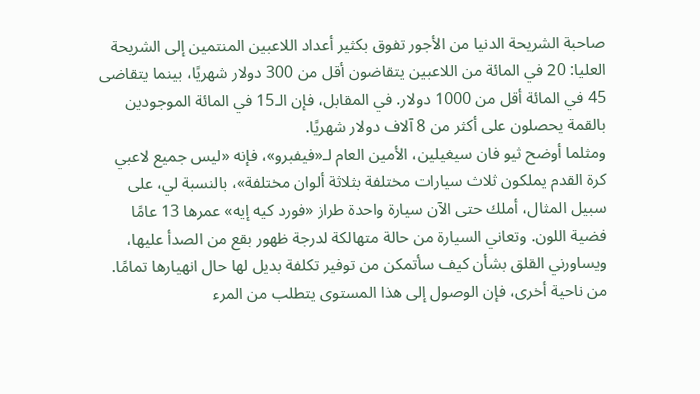صاحبة الشريحة الدنيا من الأجور تفوق بكثير أعداد اللاعبين المنتمين إلى الشريحة العليا: 20 في المائة من اللاعبين يتقاضون أقل من 300 دولار شهريًا، بينما يتقاضى 45 في المائة أقل من 1000 دولار. في المقابل، فإن الـ15 في المائة الموجودين بالقمة يحصلون على أكثر من 8 آلاف دولار شهريًا.
ومثلما أوضح ثيو فان سيغيلين، الأمين العام لـ«فيفبرو»، فإنه «ليس جميع لاعبي كرة القدم يملكون ثلاث سيارات مختلفة بثلاثة ألوان مختلفة»، بالنسبة لي، على سبيل المثال، أملك حتى الآن سيارة واحدة طراز «فورد كيه إيه» عمرها 13 عامًا فضية اللون. وتعاني السيارة من حالة متهالكة لدرجة ظهور بقع من الصدأ عليها، ويساورني القلق بشأن كيف سأتمكن من توفير تكلفة بديل لها حال انهيارها تمامًا.
من ناحية أخرى، فإن الوصول إلى هذا المستوى يتطلب من المرء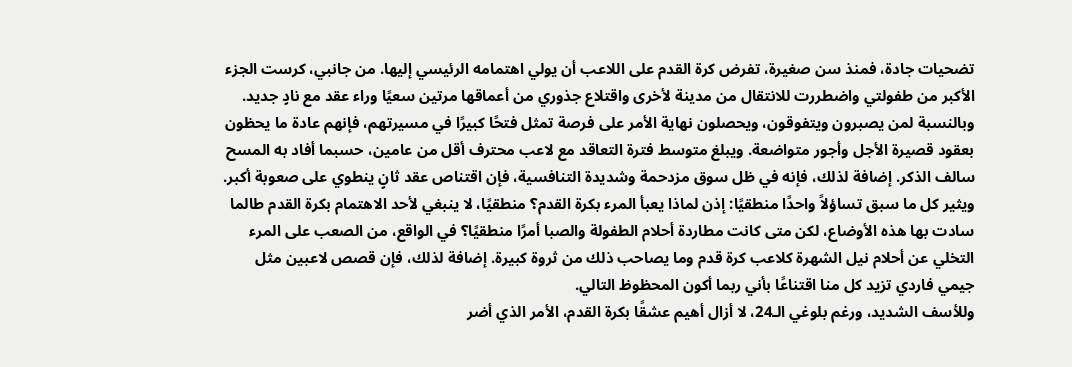تضحيات جادة، فمنذ سن صغيرة، تفرض كرة القدم على اللاعب أن يولي اهتمامه الرئيسي إليها. من جانبي، كرست الجزء الأكبر من طفولتي واضطررت للانتقال من مدينة لأخرى واقتلاع جذوري من أعماقها مرتين سعيًا وراء عقد مع نادٍ جديد. وبالنسبة لمن يصبرون ويتفوقون، ويحصلون نهاية الأمر على فرصة تمثل فتحًا كبيرًا في مسيرتهم، فإنهم عادة ما يحظون بعقود قصيرة الأجل وأجور متواضعة. ويبلغ متوسط فترة التعاقد مع لاعب محترف أقل من عامين، حسبما أفاد به المسح سالف الذكر. إضافة لذلك، فإنه في ظل سوق مزدحمة وشديدة التنافسية، فإن اقتناص عقد ثانٍ ينطوي على صعوبة أكبر.
ويثير كل ما سبق تساؤلاً واحدًا منطقيًا: إذن لماذا يعبأ المرء بكرة القدم؟ منطقيًا، لا ينبغي لأحد الاهتمام بكرة القدم طالما سادت بها هذه الأوضاع، لكن متى كانت مطاردة أحلام الطفولة والصبا أمرًا منطقيًا؟ في الواقع، من الصعب على المرء التخلي عن أحلام نيل الشهرة كلاعب كرة قدم وما يصاحب ذلك من ثروة كبيرة. إضافة لذلك، فإن قصص لاعبين مثل جيمي فاردي تزيد كل منا اقتناعًا بأني ربما أكون المحظوظ التالي.
وللأسف الشديد، ورغم بلوغي الـ24، لا أزال أهيم عشقًا بكرة القدم، الأمر الذي أضر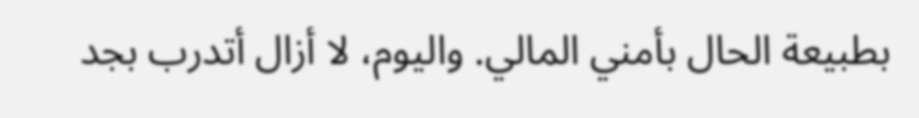بطبيعة الحال بأمني المالي. واليوم، لا أزال أتدرب بجد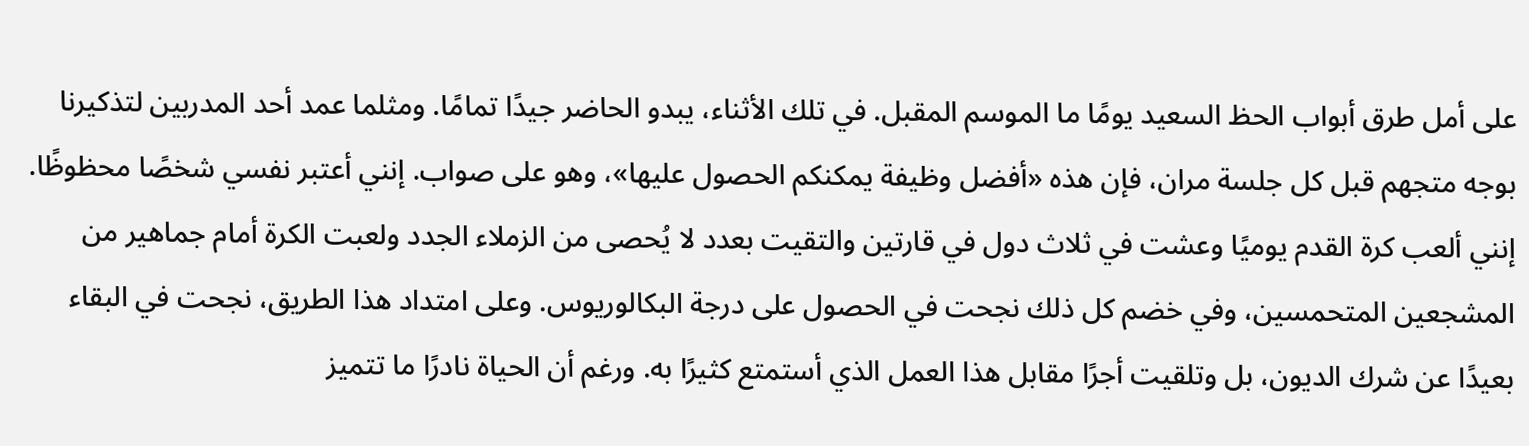على أمل طرق أبواب الحظ السعيد يومًا ما الموسم المقبل. في تلك الأثناء، يبدو الحاضر جيدًا تمامًا. ومثلما عمد أحد المدربين لتذكيرنا بوجه متجهم قبل كل جلسة مران، فإن هذه «أفضل وظيفة يمكنكم الحصول عليها»، وهو على صواب. إنني أعتبر نفسي شخصًا محظوظًا. إنني ألعب كرة القدم يوميًا وعشت في ثلاث دول في قارتين والتقيت بعدد لا يُحصى من الزملاء الجدد ولعبت الكرة أمام جماهير من المشجعين المتحمسين، وفي خضم كل ذلك نجحت في الحصول على درجة البكالوريوس. وعلى امتداد هذا الطريق، نجحت في البقاء بعيدًا عن شرك الديون، بل وتلقيت أجرًا مقابل هذا العمل الذي أستمتع كثيرًا به. ورغم أن الحياة نادرًا ما تتميز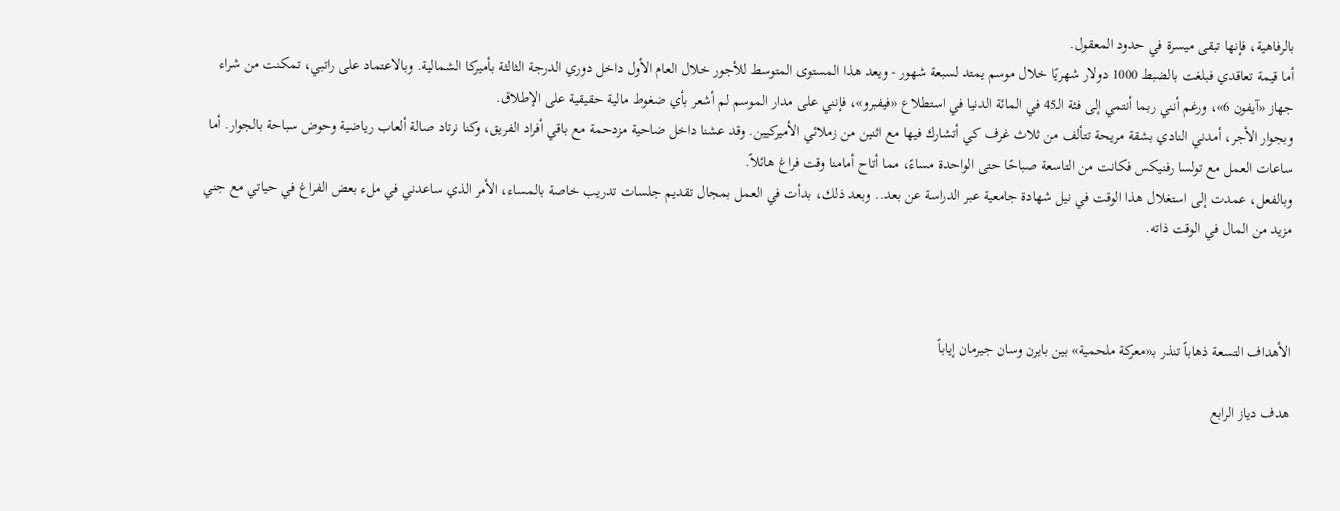بالرفاهية، فإنها تبقى ميسرة في حدود المعقول.
أما قيمة تعاقدي فبلغت بالضبط 1000 دولار شهريًا خلال موسم يمتد لسبعة شهور - ويعد هذا المستوى المتوسط للأجور خلال العام الأول داخل دوري الدرجة الثالثة بأميركا الشمالية. وبالاعتماد على راتبي، تمكنت من شراء جهاز «آيفون 6»، ورغم أنني ربما أنتمي إلى فئة الـ45 في المائة الدنيا في استطلاع «فيفبرو»، فإنني على مدار الموسم لم أشعر بأي ضغوط مالية حقيقية على الإطلاق.
وبجوار الأجر، أمدني النادي بشقة مريحة تتألف من ثلاث غرف كي أتشارك فيها مع اثنين من زملائي الأميركيين. وقد عشنا داخل ضاحية مزدحمة مع باقي أفراد الفريق، وكنا نرتاد صالة ألعاب رياضية وحوض سباحة بالجوار. أما ساعات العمل مع تولسا رفنيكس فكانت من التاسعة صباحًا حتى الواحدة مساءً، مما أتاح أمامنا وقت فراغ هائلاً.
وبالفعل، عمدت إلى استغلال هذا الوقت في نيل شهادة جامعية عبر الدراسة عن بعد.. وبعد ذلك، بدأت في العمل بمجال تقديم جلسات تدريب خاصة بالمساء، الأمر الذي ساعدني في ملء بعض الفراغ في حياتي مع جني مزيد من المال في الوقت ذاته.



الأهداف التسعة ذهاباً تنذر بـ«معركة ملحمية» بين بايرن وسان جيرمان إياباً

هدف دياز الرابع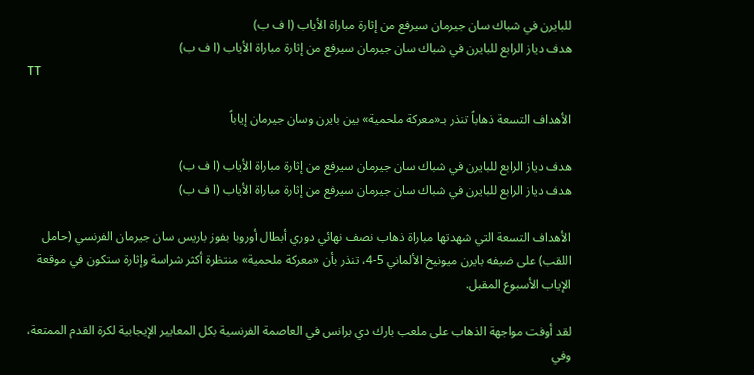للبايرن في شباك سان جيرمان سيرفع من إثارة مباراة الأياب (ا ف ب)
هدف دياز الرابع للبايرن في شباك سان جيرمان سيرفع من إثارة مباراة الأياب (ا ف ب)
TT

الأهداف التسعة ذهاباً تنذر بـ«معركة ملحمية» بين بايرن وسان جيرمان إياباً

هدف دياز الرابع للبايرن في شباك سان جيرمان سيرفع من إثارة مباراة الأياب (ا ف ب)
هدف دياز الرابع للبايرن في شباك سان جيرمان سيرفع من إثارة مباراة الأياب (ا ف ب)

الأهداف التسعة التي شهدتها مباراة ذهاب نصف نهائي دوري أبطال أوروبا بفوز باريس سان جيرمان الفرنسي (حامل اللقب) على ضيفه بايرن ميونيخ الألماني 5-4، تنذر بأن «معركة ملحمية» منتظرة أكثر شراسة وإثارة ستكون في موقعة الإياب الأسبوع المقبل.

لقد أوفت مواجهة الذهاب على ملعب بارك دي برانس في العاصمة الفرنسية بكل المعايير الإيجابية لكرة القدم الممتعة، وفي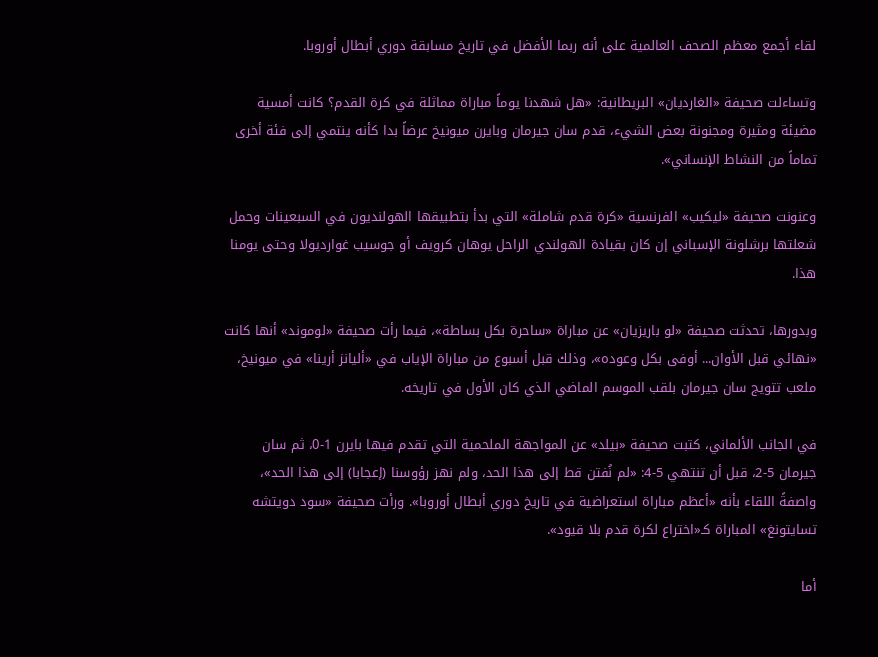لقاء أجمع معظم الصحف العالمية على أنه ربما الأفضل في تاريخ مسابقة دوري أبطال أوروبا.

وتساءلت صحيفة «الغارديان» البريطانية: «هل شهدنا يوماً مباراة مماثلة في كرة القدم؟ كانت أمسية مضيئة ومثيرة ومجنونة بعض الشيء، قدم سان جيرمان وبايرن ميونيخ عرضاً بدا كأنه ينتمي إلى فئة أخرى تماماً من النشاط الإنساني».

وعنونت صحيفة «ليكيب» الفرنسية «كرة قدم شاملة» التي بدأ بتطبيقها الهولنديون في السبعينات وحمل شعلتها برشلونة الإسباني إن كان بقيادة الهولندي الراحل يوهان كرويف أو جوسيب غوارديولا وحتى يومنا هذا.

وبدورها، تحدثت صحيفة «لو باريزيان» عن مباراة «ساحرة بكل بساطة»، فيما رأت صحيفة «لوموند» أنها كانت «نهائي قبل الأوان... أوفى بكل وعوده»، وذلك قبل أسبوع من مباراة الإياب في «أليانز أرينا» في ميونيخ، ملعب تتويج سان جيرمان بلقب الموسم الماضي الذي كان الأول في تاريخه.

في الجانب الألماني، كتبت صحيفة «بيلد» عن المواجهة الملحمية التي تقدم فيها بايرن 1-0، ثم سان جيرمان 5-2، قبل أن تنتهي 5-4: «لم نُفتن قط إلى هذا الحد، ولم نهز رؤوسنا (إعجابا) إلى هذا الحد»، واصفةً اللقاء بأنه «أعظم مباراة استعراضية في تاريخ دوري أبطال أوروبا». ورأت صحيفة «سود دويتشه تسايتونغ» المباراة كـ«اختراع لكرة قدم بلا قيود».

أما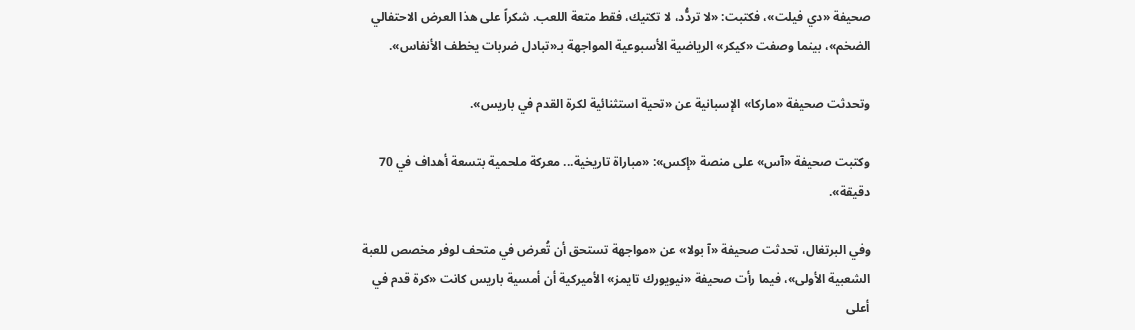صحيفة «دي فيلت»، فكتبت: «لا تردُّد، لا تكتيك، فقط متعة اللعب. شكراً على هذا العرض الاحتفالي الضخم»، بينما وصفت «كيكر» الرياضية الأسبوعية المواجهة بـ«تبادل ضربات يخطف الأنفاس».

وتحدثت صحيفة «ماركا» الإسبانية عن «تحية استثنائية لكرة القدم في باريس».

وكتبت صحيفة «آس» على منصة «إكس»: «مباراة تاريخية... معركة ملحمية بتسعة أهداف في 70 دقيقة».

وفي البرتغال، تحدثت صحيفة «آ بولا» عن «مواجهة تستحق أن تُعرض في متحف لوفر مخصص للعبة الشعبية الأولى»، فيما رأت صحيفة «نيويورك تايمز» الأميركية أن أمسية باريس كانت «كرة قدم في أعلى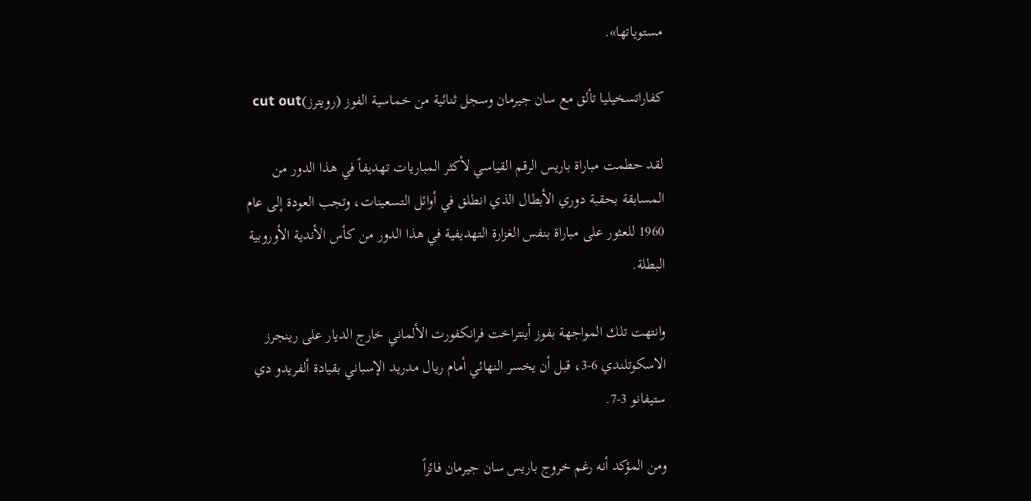مستوياتها».

كفاراتسخيليا تألق مع سان جيرمان وسجل ثنائية من خماسية الفوز (رويترز)cut out

لقد حطمت مباراة باريس الرقم القياسي لأكثر المباريات تهديفاً في هذا الدور من المسابقة بحقبة دوري الأبطال الذي انطلق في أوائل التسعينات، وتجب العودة إلى عام 1960 للعثور على مباراة بنفس الغزارة التهديفية في هذا الدور من كأس الأندية الأوروبية البطلة.

وانتهت تلك المواجهة بفوز أينتراخت فرانكفورت الألماني خارج الديار على رينجرز الاسكوتلندي 6-3، قبل أن يخسر النهائي أمام ريال مدريد الإسباني بقيادة ألفريدو دي ستيفانو 3-7.

ومن المؤكد أنه رغم خروج باريس سان جيرمان فائزاً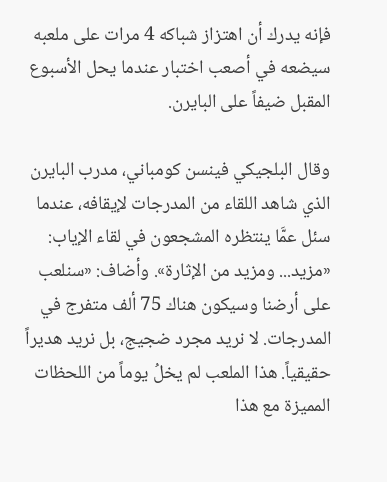فإنه يدرك أن اهتزاز شباكه 4 مرات على ملعبه سيضعه في أصعب اختبار عندما يحل الأسبوع المقبل ضيفاً على البايرن.

وقال البلجيكي فينسن كومباني، مدرب البايرن الذي شاهد اللقاء من المدرجات لإيقافه، عندما سئل عمَّا ينتظره المشجعون في لقاء الإياب: «مزيد... ومزيد من الإثارة». وأضاف: «سنلعب على أرضنا وسيكون هناك 75 ألف متفرج في المدرجات. لا نريد مجرد ضجيج، بل نريد هديراً حقيقياً. هذا الملعب لم يخلُ يوماً من اللحظات المميزة مع هذا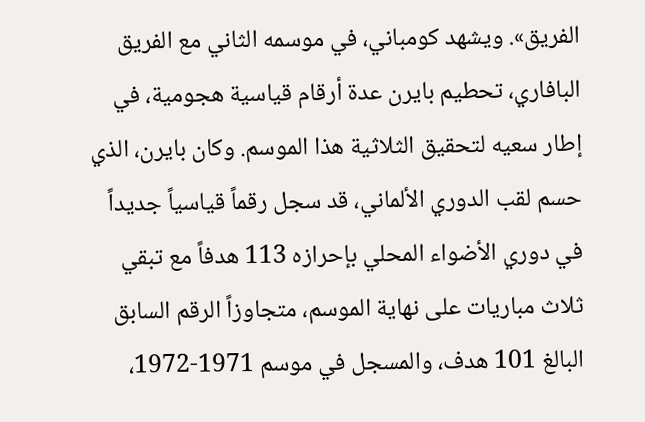الفريق». ويشهد كومباني، في موسمه الثاني مع الفريق البافاري، تحطيم بايرن عدة أرقام قياسية هجومية، في إطار سعيه لتحقيق الثلاثية هذا الموسم. وكان بايرن، الذي حسم لقب الدوري الألماني، قد سجل رقماً قياسياً جديداً في دوري الأضواء المحلي بإحرازه 113 هدفاً مع تبقي ثلاث مباريات على نهاية الموسم، متجاوزاً الرقم السابق البالغ 101 هدف، والمسجل في موسم 1971-1972،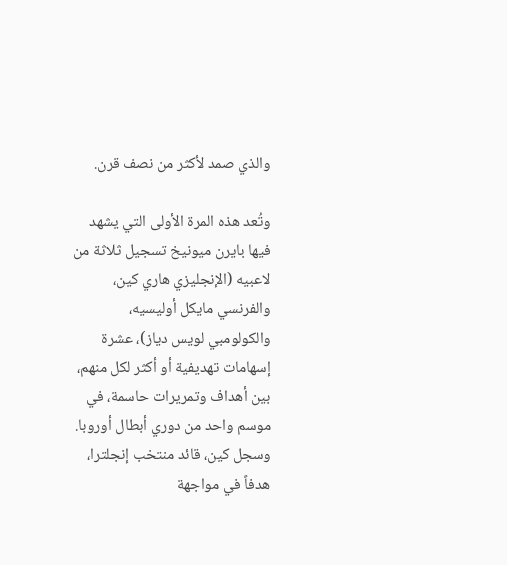والذي صمد لأكثر من نصف قرن.

وتُعد هذه المرة الأولى التي يشهد فيها بايرن ميونيخ تسجيل ثلاثة من لاعبيه (الإنجليزي هاري كين، والفرنسي مايكل أوليسيه، والكولومبي لويس دياز)، عشرة إسهامات تهديفية أو أكثر لكل منهم، بين أهداف وتمريرات حاسمة، في موسم واحد من دوري أبطال أوروبا. وسجل كين، قائد منتخب إنجلترا، هدفاً في مواجهة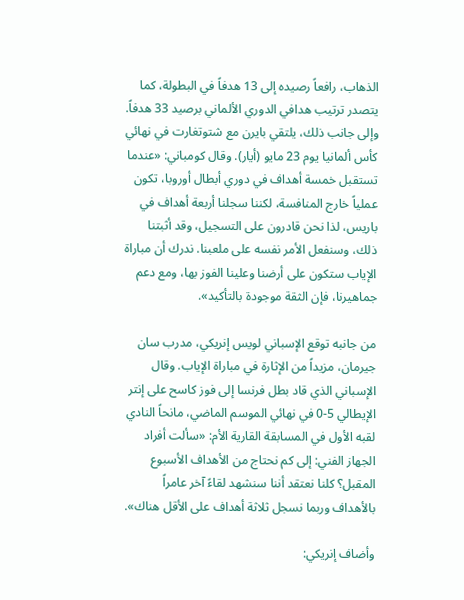الذهاب، رافعاً رصيده إلى 13 هدفاً في البطولة، كما يتصدر ترتيب هدافي الدوري الألماني برصيد 33 هدفاً. وإلى جانب ذلك، يلتقي بايرن مع شتوتغارت في نهائي كأس ألمانيا يوم 23 مايو (أيار). وقال كومباني: «عندما تستقبل خمسة أهداف في دوري أبطال أوروبا، تكون عملياً خارج المنافسة، لكننا سجلنا أربعة أهداف في باريس، لذا نحن قادرون على التسجيل، وقد أثبتنا ذلك، وسنفعل الأمر نفسه على ملعبنا. ندرك أن مباراة الإياب ستكون على أرضنا وعلينا الفوز بها، ومع دعم جماهيرنا، فإن الثقة موجودة بالتأكيد».

من جانبه توقع الإسباني لويس إنريكي، مدرب سان جيرمان، مزيداً من الإثارة في مباراة الإياب. وقال الإسباني الذي قاد بطل فرنسا إلى فوز كاسح على إنتر الإيطالي 5-0 في نهائي الموسم الماضي، مانحاً النادي لقبه الأول في المسابقة القارية الأم: «سألت أفراد الجهاز الفني: إلى كم نحتاج من الأهداف الأسبوع المقبل؟ كلنا نعتقد أننا سنشهد لقاءً آخر عامراً بالأهداف وربما نسجل ثلاثة أهداف على الأقل هناك».

وأضاف إنريكي: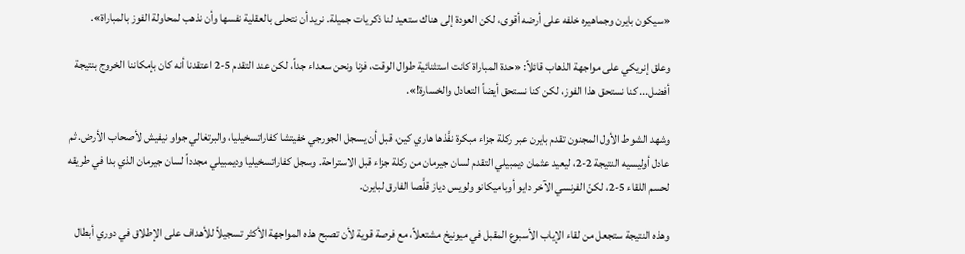«سيكون بايرن وجماهيره خلفه على أرضه أقوى، لكن العودة إلى هناك ستعيد لنا ذكريات جميلة. نريد أن نتحلى بالعقلية نفسها وأن نذهب لمحاولة الفوز بالمباراة».

وعلق إنريكي على مواجهة الذهاب قائلاً: «حدة المباراة كانت استثنائية طوال الوقت، فزنا ونحن سعداء جداً، لكن عند التقدم 5-2 اعتقدنا أنه كان بإمكاننا الخروج بنتيجة أفضل... كنا نستحق هذا الفوز، لكن كنا نستحق أيضاً التعادل والخسارة!».

وشهد الشوط الأول المجنون تقدم بايرن عبر ركلة جزاء مبكرة نفَّذها هاري كين، قبل أن يسجل الجورجي خفيتشا كفاراتسخيليا، والبرتغالي جواو نيفيش لأصحاب الأرض. ثم عادل أوليسيه النتيجة 2-2، ليعيد عثمان ديمبيلي التقدم لسان جيرمان من ركلة جزاء قبل الاستراحة. وسجل كفاراتسخيليا وديمبيلي مجدداً لسان جيرمان الذي بدا في طريقه لحسم اللقاء 5-2، لكنّ الفرنسي الآخر دايو أوباميكانو ولويس دياز قلَّصا الفارق لبايرن.

وهذه النتيجة ستجعل من لقاء الإياب الأسبوع المقبل في ميونيخ مشتعلاً، مع فرصة قوية لأن تصبح هذه المواجهة الأكثر تسجيلاً للأهداف على الإطلاق في دوري أبطال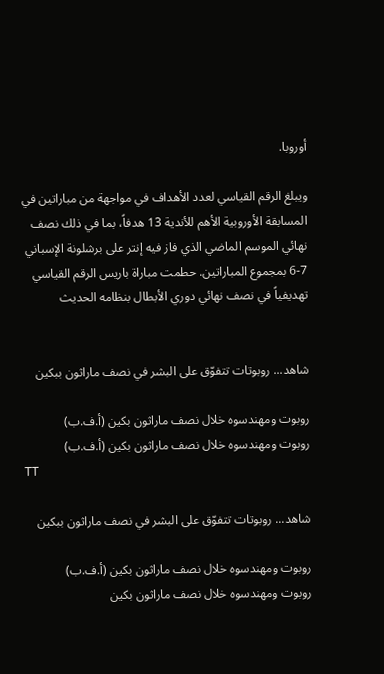أوروبا.

ويبلغ الرقم القياسي لعدد الأهداف في مواجهة من مباراتين في المسابقة الأوروبية الأهم للأندية 13 هدفاً، بما في ذلك نصف نهائي الموسم الماضي الذي فاز فيه إنتر على برشلونة الإسباني 7-6 بمجموع المباراتين. حطمت مباراة باريس الرقم القياسي تهديفياً في نصف نهائي دوري الأبطال بنظامه الحديث


شاهد... روبوتات تتفوّق على البشر في نصف ماراثون ببكين

روبوت ومهندسوه خلال نصف ماراثون بكين (أ.ف.ب)
روبوت ومهندسوه خلال نصف ماراثون بكين (أ.ف.ب)
TT

شاهد... روبوتات تتفوّق على البشر في نصف ماراثون ببكين

روبوت ومهندسوه خلال نصف ماراثون بكين (أ.ف.ب)
روبوت ومهندسوه خلال نصف ماراثون بكين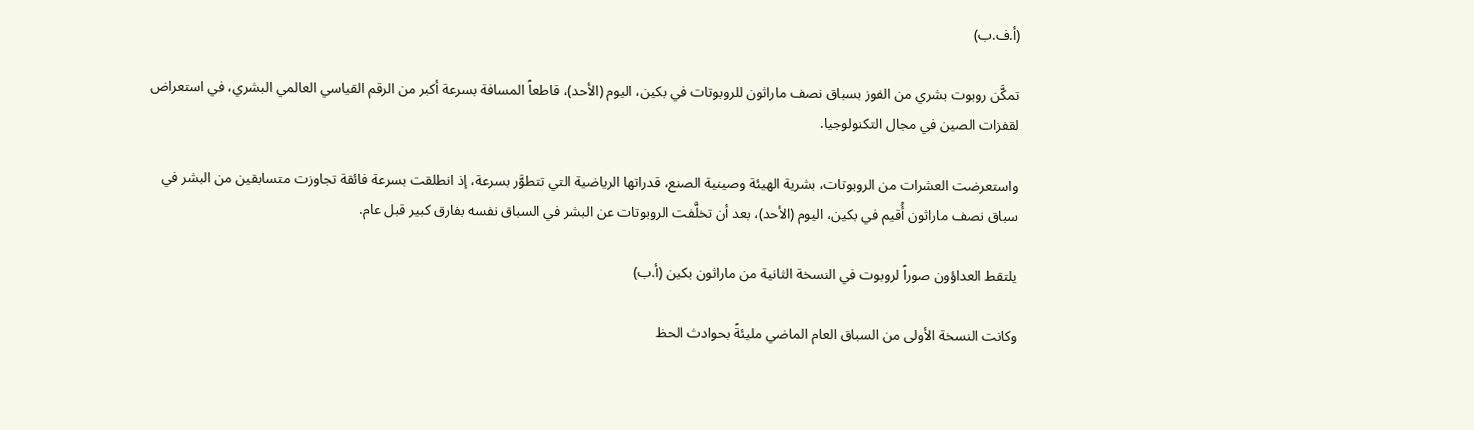(أ.ف.ب)

تمكَّن روبوت بشري من الفوز بسباق نصف ماراثون للروبوتات في بكين، اليوم (الأحد)، قاطعاً المسافة بسرعة أكبر من الرقم القياسي العالمي البشري، في استعراض لقفزات الصين في مجال التكنولوجيا.

واستعرضت العشرات ‌من الروبوتات، بشرية الهيئة وصينية الصنع، قدراتها الرياضية التي تتطوَّر بسرعة، إذ انطلقت بسرعة فائقة تجاوزت متسابقين من البشر في سباق نصف ماراثون أُقيم في بكين، اليوم (الأحد)، بعد أن تخلَّفت الروبوتات عن البشر في السباق نفسه بفارق كبير قبل عام.

يلتقط العداؤون صوراً لروبوت في النسخة الثانية من ماراثون بكين (أ.ب)

وكانت النسخة الأولى من السباق العام الماضي مليئةً بحوادث الحظ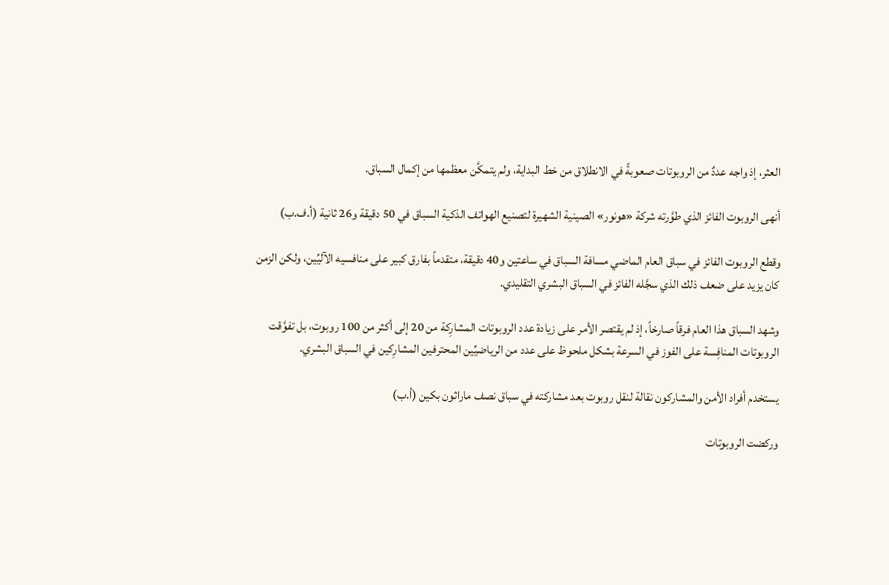العثر، إذ واجه عددٌ من الروبوتات صعوبةً في الانطلاق من خط البداية، ولم يتمكَّن معظمها ‌من إكمال ‌السباق.

أنهى الروبوت الفائز الذي طوَّرته شركة «هونور» الصينية الشهيرة لتصنيع الهواتف الذكية السباق في 50 دقيقة و26 ثانية (أ.ف.ب)

وقطع الروبوت الفائز في سباق ‌العام الماضي مسافة السباق في ساعتين و40 دقيقة، متقدماً بفارق كبير على منافسيه الآليِّين، ولكن الزمن كان يزيد على ضعف ذلك الذي سجَّله الفائز في السباق البشري التقليدي.

وشهد السباق هذا العام فرقاً صارخاً، إذ لم يقتصر الأمر على زيادة عدد الروبوتات المشارِكة من 20 إلى أكثر من 100 روبوت، بل تفوَّقت الروبوتات ‌المنافِسة على الفوز ‌في السرعة بشكل ملحوظ على عدد من الرياضيِّين المحترفين المشارِكين ‌في السباق البشري.

يستخدم أفراد الأمن والمشاركون نقالة لنقل روبوت بعد مشاركته في سباق نصف ماراثون بكين (أ.ب)

وركضت الروبوتات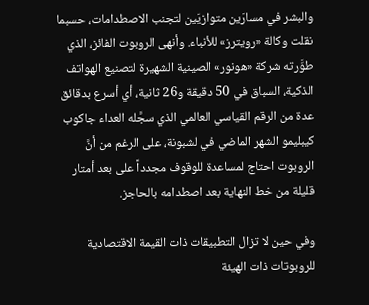والبشر في مسارَين ‌متوازيَين لتجنب الاصطدامات، حسبما نقلت وكالة «رويترز» للأنباء. وأنهى الروبوت الفائز، الذي طوَّرته شركة «هونور» الصينية الشهيرة لتصنيع الهواتف الذكية، السباق في 50 دقيقة و26 ثانية، أي أسرع بدقائق عدة من الرقم ‌القياسي العالمي الذي سجَّله العداء جاكوب كيبليمو الشهر الماضي في لشبونة، على الرغم من أنَّ الروبوت احتاج لمساعدة للوقوف مجدداً على بعد أمتار قليلة من خط النهاية بعد اصطدامه بالحاجز.

وفي حين لا تزال التطبيقات ذات القيمة الاقتصادية للروبوتات ذات الهيئة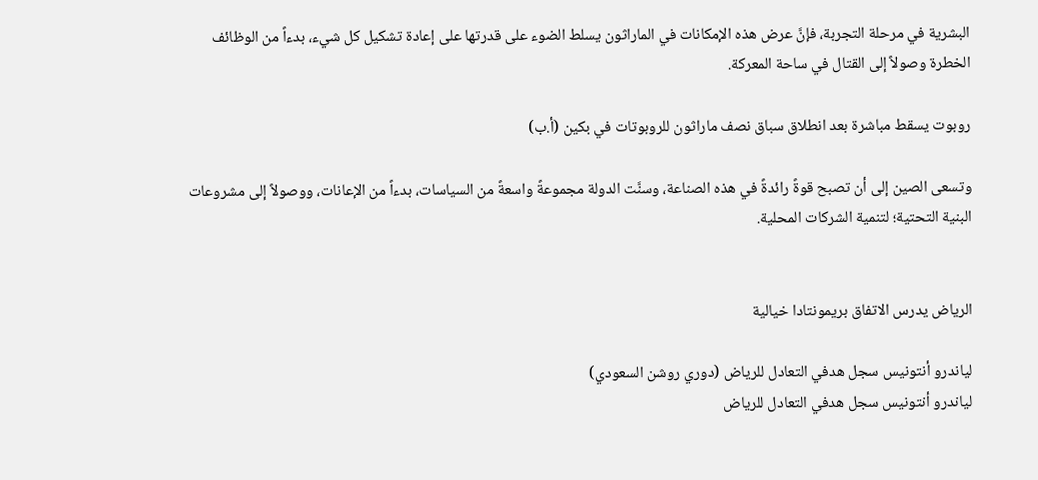البشرية في مرحلة التجربة، فإنَّ عرض هذه الإمكانات في الماراثون يسلط الضوء على قدرتها على إعادة تشكيل كل شيء، بدءاً من الوظائف الخطرة وصولاً إلى القتال في ساحة المعركة.

روبوت يسقط مباشرة بعد انطلاق سباق نصف ماراثون للروبوتات في بكين (أ.ب)

وتسعى الصين إلى أن تصبح قوةً رائدةً في هذه الصناعة، وسنَّت الدولة مجموعةً واسعةً من السياسات، بدءاً من الإعانات، ووصولاً إلى مشروعات البنية التحتية؛ لتنمية الشركات المحلية.


الرياض يدرس الاتفاق بريمونتادا خيالية

لياندرو أنتونيس سجل هدفي التعادل للرياض (دوري روشن السعودي)
لياندرو أنتونيس سجل هدفي التعادل للرياض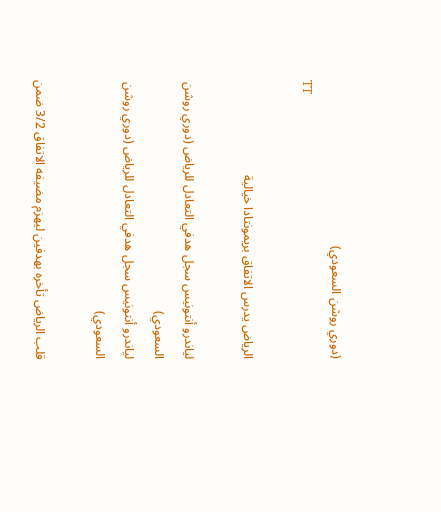(دوري روشن السعودي)
TT

الرياض يدرس الاتفاق بريمونتادا خيالية

لياندرو أنتونيس سجل هدفي التعادل للرياض (دوري روشن السعودي)
لياندرو أنتونيس سجل هدفي التعادل للرياض (دوري روشن السعودي)

قلب الرياض تأخره بهدفين ليهزم مضيفه الاتفاق 3/2 ضمن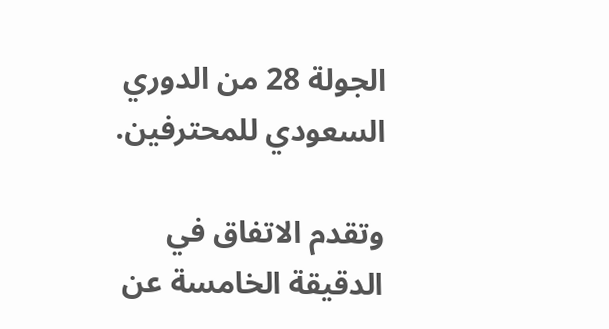الجولة 28 من الدوري السعودي للمحترفين.

وتقدم الاتفاق في الدقيقة الخامسة عن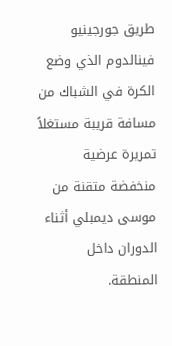طريق جورجينيو فينالدوم الذي وضع الكرة في الشباك من مسافة قريبة مستغلاً تمريرة عرضية منخفضة متقنة من موسى ديمبلي أثناء الدوران داخل المنطقة.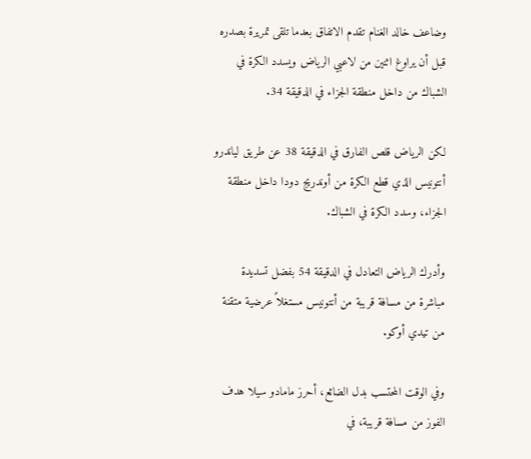وضاعف خالد الغنام تقدم الاتفاق بعدما تلقى تمريرة بصدره قبل أن يراوغ اثنين من لاعبي الرياض ويسدد الكرة في الشباك من داخل منطقة الجزاء في الدقيقة 34.

لكن الرياض قلص الفارق في الدقيقة 38 عن طريق لياندرو أنتونيس الذي قطع الكرة من أوندريج دودا داخل منطقة الجزاء، وسدد الكرة في الشباك.

وأدرك الرياض التعادل في الدقيقة 54 بفضل تسديدة مباشرة من مسافة قريبة من أنتونيس مستغلاً عرضية متقنة من تيدي أوكو.

وفي الوقت المحتسب بدل الضائع، أحرز مامادو سيلا هدف الفوز من مسافة قريبة، في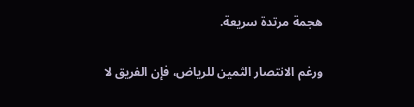هجمة مرتدة سريعة.

ورغم الانتصار الثمين للرياض، فإن الفريق لا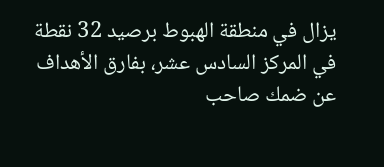يزال في منطقة الهبوط برصيد 32 نقطة في المركز السادس عشر، بفارق الأهداف عن ضمك صاحب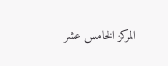المركز الخامس عشر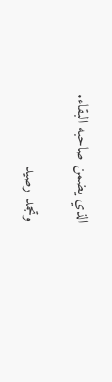الذي يضمن صاحبه البقاء.

وتجمد رصيد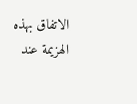الاتفاق بهذه الهزيمة عند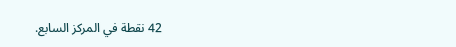42 نقطة في المركز السابع.